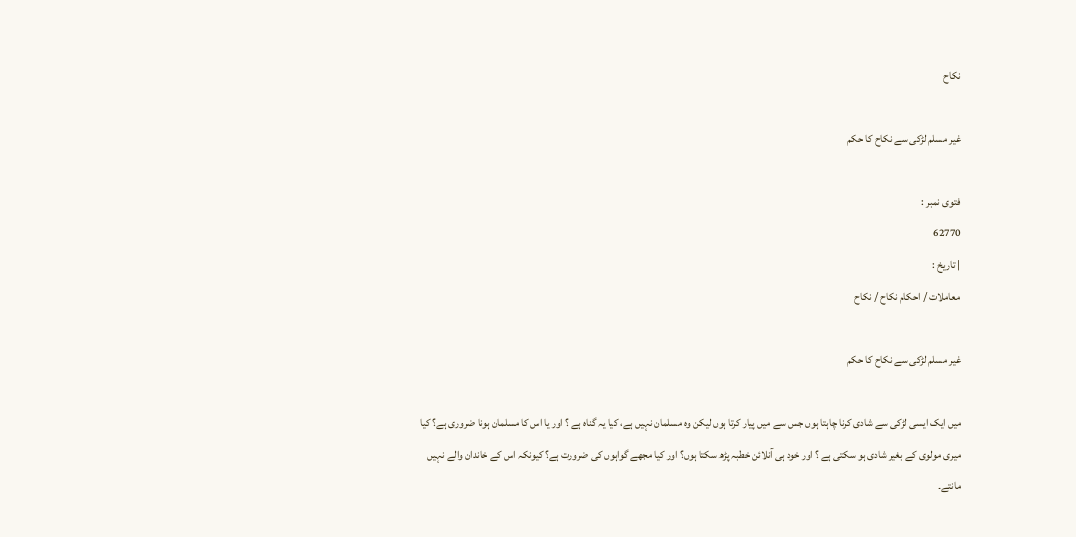نکاح

غیر مسلم لڑکی سے نکاح کا حکم

فتوی نمبر :
62770
| تاریخ :
معاملات / احکام نکاح / نکاح

غیر مسلم لڑکی سے نکاح کا حکم

میں ایک ایسی لڑکی سے شادی کرنا چاہتا ہوں جس سے میں پیار کرتا ہوں لیکن وہ مسلمان نہیں ہے، کیا یہ گناہ ہے ؟ اور یا اس کا مسلمان ہونا ضروری ہے؟ کیا میری مولوی کے بغیر شادی ہو سکتی ہے ؟ اور خود ہی آنلائن خطبہ پڑھ سکتا ہوں؟ اور کیا مجھے گواہوں کی ضرورت ہے؟ کیونکہ اس کے خاندان والے نہیں مانتے۔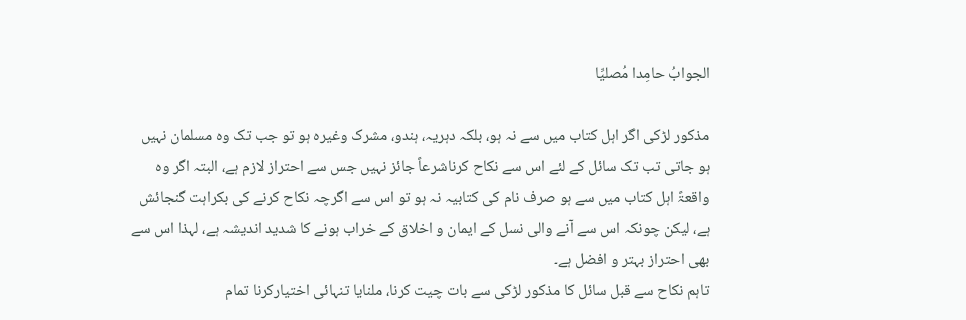الجوابُ حامِدا مُصلیِّا

مذکور لڑکی اگر اہل کتاب میں سے نہ ہو، بلکہ دہریہ، ہندو، مشرک وغیرہ ہو تو جب تک وہ مسلمان نہیں ہو جاتی تب تک سائل کے لئے اس سے نکاح کرناشرعاً جائز نہیں جس سے احتراز لازم ہے، البتہ اگر وہ واقعۃً اہل کتاب میں سے ہو صرف نام کی کتابیہ نہ ہو تو اس سے اگرچہ نکاح کرنے کی بکراہت گنجائش ہے، لیکن چونکہ اس سے آنے والی نسل کے ایمان و اخلاق کے خراب ہونے کا شدید اندیشہ ہے، لہذا اس سے بھی احتراز بہتر و افضل ہے۔
تاہم نکاح سے قبل سائل کا مذکور لڑکی سے بات چیت کرنا، ملنایا تنہائی اختیارکرنا تمام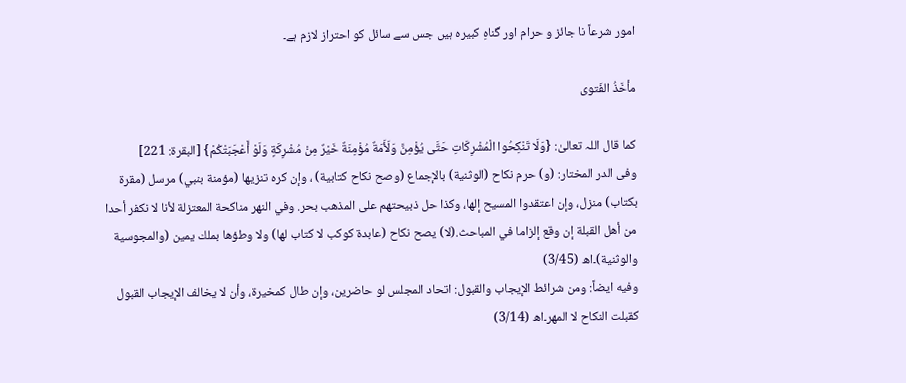امور شرعاً نا جائز و حرام اور گناہِ کبیرہ ہیں جس سے سائل کو احتراز لازم ہے۔

مأخَذُ الفَتوی

کما قال اللہ تعالیٰ: {وَلَا تَنْكِحُوا الْمُشْرِكَاتِ حَتَّى يُؤْمِنَّ وَلَأَمَةٌ مُؤْمِنَةٌ خَيْرٌ مِنْ مُشْرِكَةٍ وَلَوْ أَعْجَبَتْكُمْ} [البقرة: 221]
وفی الدر المختار: (و) حرم نكاح (الوثنية) بالإجماع (وصح نكاح كتابية) ، وإن كره تنزيها (مؤمنة بنبي) مرسل (مقرة بكتاب) منزل، وإن اعتقدوا المسيح إلها، وكذا حل ذبيحتهم على المذهب بحر. وفي النهر مناكحة المعتزلة لأنا لا نكفر أحدا من أهل القبلة إن وقع إلزاما في المباحث.(لا) يصح نكاح (عابدة كوكب لا كتاب لها) ولا وطؤها بملك يمين (والمجوسية والوثنية)۔اھ (3/45)
وفیه ایضاً: ومن شرائط الإيجاب والقبول: اتحاد المجلس لو حاضرين، وإن طال كمخيرة، وأن لا يخالف الإيجاب القبول كقبلت النكاح لا المهر۔اھ (3/14)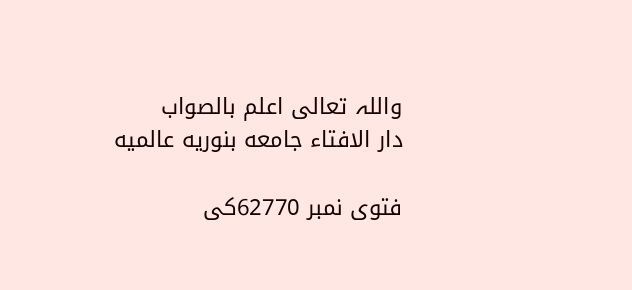واللہ تعالی اعلم بالصواب
دار الافتاء جامعه بنوریه عالمیه

فتوی نمبر 62770کی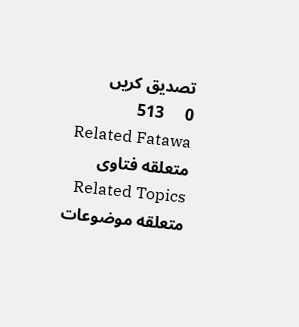تصدیق کریں
0     513
Related Fatawa متعلقه فتاوی
Related Topics متعلقه موضوعات